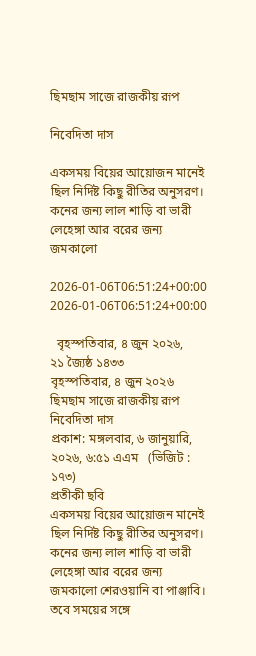ছিমছাম সাজে রাজকীয় রূপ

নিবেদিতা দাস

একসময় বিয়ের আয়োজন মানেই ছিল নির্দিষ্ট কিছু রীতির অনুসরণ। কনের জন্য লাল শাড়ি বা ভারী লেহেঙ্গা আর বরের জন্য জমকালো

2026-01-06T06:51:24+00:00
2026-01-06T06:51:24+00:00

  বৃহস্পতিবার, ৪ জুন ২০২৬,
২১ জ্যৈষ্ঠ ১৪৩৩
বৃহস্পতিবার, ৪ জুন ২০২৬
ছিমছাম সাজে রাজকীয় রূপ
নিবেদিতা দাস
প্রকাশ: মঙ্গলবার, ৬ জানুয়ারি, ২০২৬, ৬:৫১ এএম   (ভিজিট : ১৭৩)
প্রতীকী ছবি
একসময় বিয়ের আয়োজন মানেই ছিল নির্দিষ্ট কিছু রীতির অনুসরণ। কনের জন্য লাল শাড়ি বা ভারী লেহেঙ্গা আর বরের জন্য জমকালো শেরওয়ানি বা পাঞ্জাবি। তবে সময়ের সঙ্গে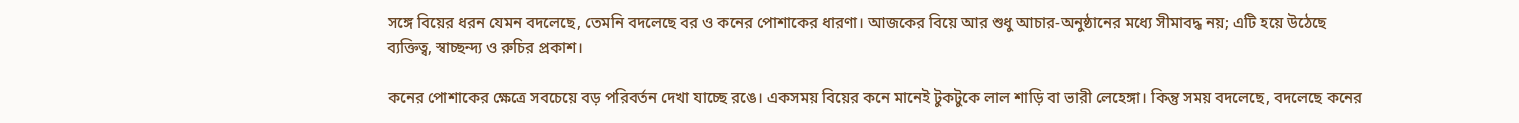সঙ্গে বিয়ের ধরন যেমন বদলেছে, তেমনি বদলেছে বর ও কনের পোশাকের ধারণা। আজকের বিয়ে আর শুধু আচার-অনুষ্ঠানের মধ্যে সীমাবদ্ধ নয়; এটি হয়ে উঠেছে ব্যক্তিত্ব, স্বাচ্ছন্দ্য ও রুচির প্রকাশ।

কনের পোশাকের ক্ষেত্রে সবচেয়ে বড় পরিবর্তন দেখা যাচ্ছে রঙে। একসময় বিয়ের কনে মানেই টুকটুকে লাল শাড়ি বা ভারী লেহেঙ্গা। কিন্তু সময় বদলেছে, বদলেছে কনের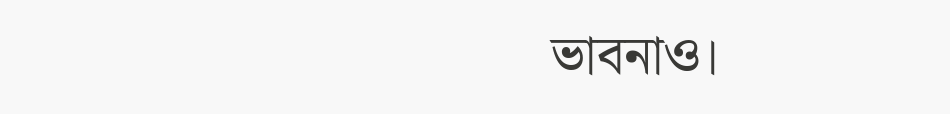ভাবনাও।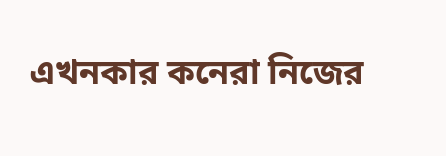এখনকার কনেরা নিজের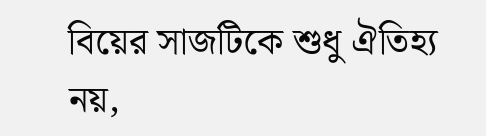বিয়ের সাজটিকে শুধু ঐতিহ্য নয়,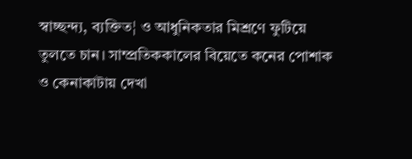স্বাচ্ছন্দ্য, ব্যক্তিত¦ ও আধুনিকতার মিশ্রণে ফুটিয়ে তুলতে চান। সাম্প্রতিককালের বিয়েতে কনের পোশাক ও কেনাকাটায় দেখা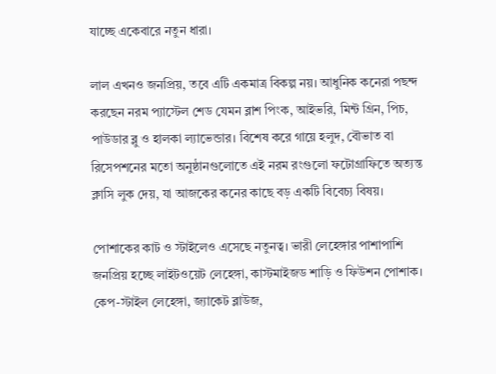যাচ্ছে একেবারে নতুন ধারা।

লাল এখনও জনপ্রিয়, তবে এটি একমাত্র বিকল্প নয়। আধুনিক কনেরা পছন্দ করছেন নরম প্যাস্টেল শেড যেমন ব্লাশ পিংক, আইভরি, মিন্ট গ্রিন, পিচ, পাউডার ব্লু ও হালকা ল্যাভেন্ডার। বিশেষ করে গায়ে হলুদ, বৌভাত বা রিসেপশনের মতো অনুষ্ঠানগুলোতে এই নরম রংগুলো ফটোগ্রাফিতে অত্যন্ত ক্লাসি লুক দেয়, যা আজকের কনের কাছে বড় একটি বিবেচ্য বিষয়।

পোশাকের কাট ও স্টাইলেও এসেছে নতুনত্ব। ভারী লেহেঙ্গার পাশাপাশি জনপ্রিয় হচ্ছে লাইটওয়েট লেহেঙ্গা, কাস্টমাইজড শাড়ি ও ফিউশন পোশাক। কেপ-স্টাইল লেহেঙ্গা, জ্যাকেট ব্লাউজ,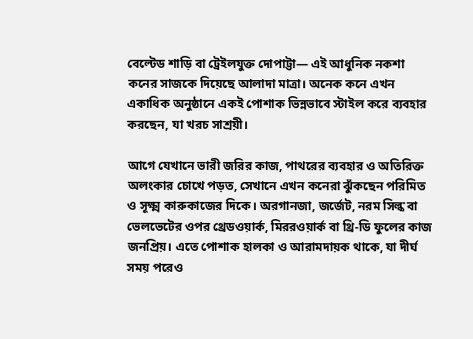বেল্টেড শাড়ি বা ট্রেইলযুক্ত দোপাট্টা— এই আধুনিক নকশা কনের সাজকে দিয়েছে আলাদা মাত্রা। অনেক কনে এখন একাধিক অনুষ্ঠানে একই পোশাক ভিন্নভাবে স্টাইল করে ব্যবহার করছেন, যা খরচ সাশ্রয়ী।

আগে যেখানে ভারী জরির কাজ, পাথরের ব্যবহার ও অতিরিক্ত অলংকার চোখে পড়ত, সেখানে এখন কনেরা ঝুঁকছেন পরিমিত ও সূক্ষ্ম কারুকাজের দিকে। অরগানজা, জর্জেট, নরম সিল্ক বা ভেলভেটের ওপর থ্রেডওয়ার্ক, মিররওয়ার্ক বা থ্রি-ডি ফুলের কাজ জনপ্রিয়। এতে পোশাক হালকা ও আরামদায়ক থাকে, যা দীর্ঘ সময় পরেও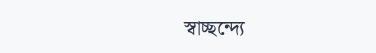স্বাচ্ছন্দ্যে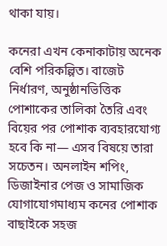থাকা যায়।

কনেরা এখন কেনাকাটায় অনেক বেশি পরিকল্পিত। বাজেট নির্ধারণ, অনুষ্ঠানভিত্তিক পোশাকের তালিকা তৈরি এবং বিয়ের পর পোশাক ব্যবহারযোগ্য হবে কি না— এসব বিষয়ে তারা সচেতন। অনলাইন শপিং, ডিজাইনার পেজ ও সামাজিক যোগাযোগমাধ্যম কনের পোশাক বাছাইকে সহজ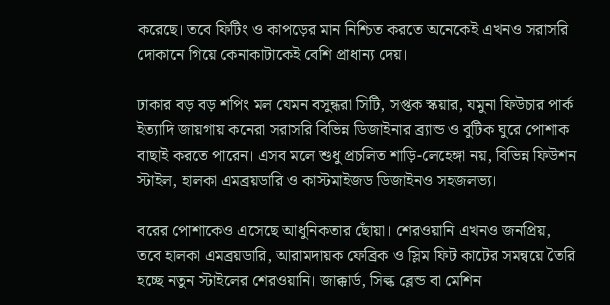করেছে। তবে ফিটিং ও কাপড়ের মান নিশ্চিত করতে অনেকেই এখনও সরাসরি দোকানে গিয়ে কেনাকাটাকেই বেশি প্রাধান্য দেয়।

ঢাকার বড় বড় শপিং মল যেমন বসুন্ধরা সিটি, সপ্তক স্কয়ার, যমুনা ফিউচার পার্ক ইত্যাদি জায়গায় কনেরা সরাসরি বিভিন্ন ডিজাইনার ব্র্যান্ড ও বুটিক ঘুরে পোশাক বাছাই করতে পারেন। এসব মলে শুধু প্রচলিত শাড়ি-লেহেঙ্গা নয়, বিভিন্ন ফিউশন স্টাইল, হালকা এমব্রয়ডারি ও কাস্টমাইজড ডিজাইনও সহজলভ্য।

বরের পোশাকেও এসেছে আধুনিকতার ছোঁয়া। শেরওয়ানি এখনও জনপ্রিয়, তবে হালকা এমব্রয়ডারি, আরামদায়ক ফেব্রিক ও স্লিম ফিট কাটের সমন্বয়ে তৈরি হচ্ছে নতুন স্টাইলের শেরওয়ানি। জাক্কার্ড, সিল্ক ব্লেন্ড বা মেশিন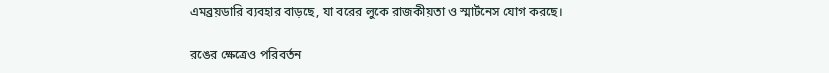এমব্রয়ডারি ব্যবহার বাড়ছে, যা বরের লুকে রাজকীয়তা ও স্মার্টনেস যোগ করছে।

রঙের ক্ষেত্রেও পরিবর্তন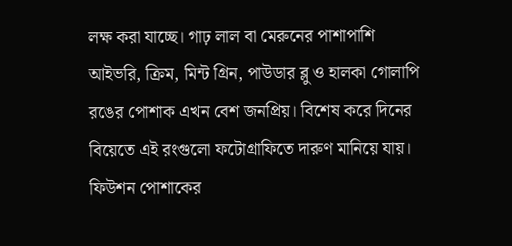লক্ষ করা যাচ্ছে। গাঢ় লাল বা মেরুনের পাশাপাশি আইভরি, ক্রিম, মিন্ট গ্রিন, পাউডার ব্লু ও হালকা গোলাপি রঙের পোশাক এখন বেশ জনপ্রিয়। বিশেষ করে দিনের বিয়েতে এই রংগুলো ফটোগ্রাফিতে দারুণ মানিয়ে যায়। ফিউশন পোশাকের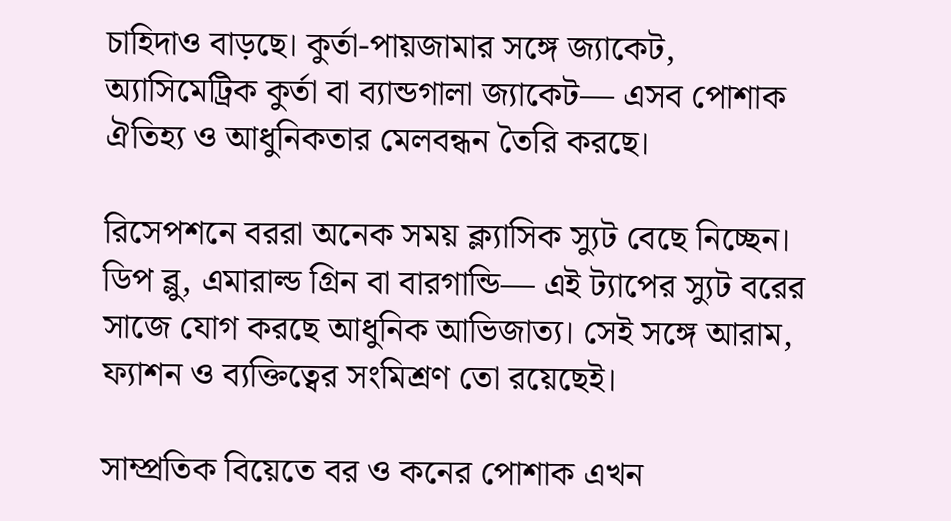চাহিদাও বাড়ছে। কুর্তা-পায়জামার সঙ্গে জ্যাকেট, অ্যাসিমেট্রিক কুর্তা বা ব্যান্ডগালা জ্যাকেট— এসব পোশাক ঐতিহ্য ও আধুনিকতার মেলবন্ধন তৈরি করছে।

রিসেপশনে বররা অনেক সময় ক্ল্যাসিক স্যুট বেছে নিচ্ছেন। ডিপ ব্লু, এমারাল্ড গ্রিন বা বারগান্ডি— এই ট্যাপের স্যুট বরের সাজে যোগ করছে আধুনিক আভিজাত্য। সেই সঙ্গে আরাম, ফ্যাশন ও ব্যক্তিত্বের সংমিশ্রণ তো রয়েছেই।

সাম্প্রতিক বিয়েতে বর ও কনের পোশাক এখন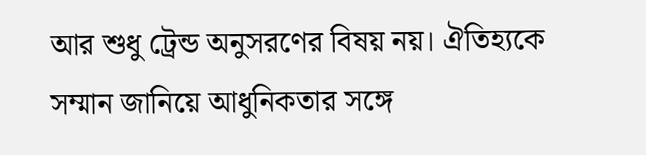আর শুধু ট্রেন্ড অনুসরণের বিষয় নয়। ঐতিহ্যকে সম্মান জানিয়ে আধুনিকতার সঙ্গে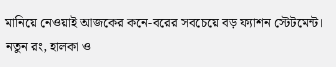মানিয়ে নেওয়াই আজকের কনে-বরের সবচেয়ে বড় ফ্যাশন স্টেটমেন্ট। নতুন রং, হালকা ও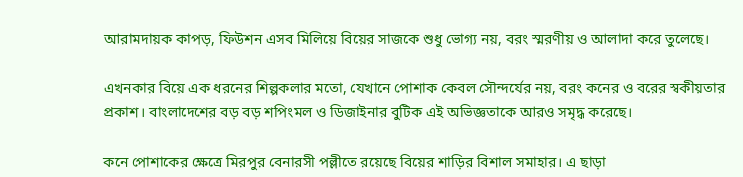আরামদায়ক কাপড়, ফিউশন এসব মিলিয়ে বিয়ের সাজকে শুধু ভোগ্য নয়, বরং স্মরণীয় ও আলাদা করে তুলেছে।

এখনকার বিয়ে এক ধরনের শিল্পকলার মতো, যেখানে পোশাক কেবল সৌন্দর্যের নয়, বরং কনের ও বরের স্বকীয়তার প্রকাশ। বাংলাদেশের বড় বড় শপিংমল ও ডিজাইনার বুটিক এই অভিজ্ঞতাকে আরও সমৃদ্ধ করেছে।

কনে পোশাকের ক্ষেত্রে মিরপুর বেনারসী পল্লীতে রয়েছে বিয়ের শাড়ির বিশাল সমাহার। এ ছাড়া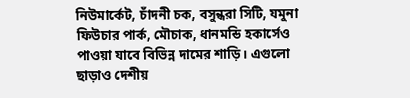নিউমার্কেট, চাঁদনী চক, বসুন্ধরা সিটি, যমুনা ফিউচার পার্ক, মৌচাক, ধানমন্ডি হকার্সেও পাওয়া যাবে বিভিন্ন দামের শাড়ি। এগুলো ছাড়াও দেশীয়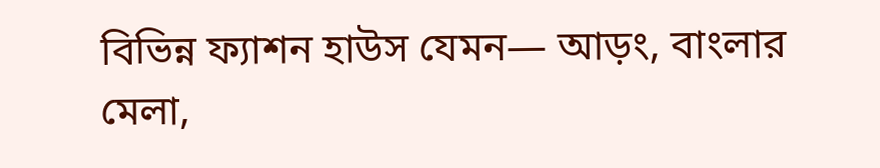বিভিন্ন ফ্যাশন হাউস যেমন— আড়ং, বাংলার মেলা,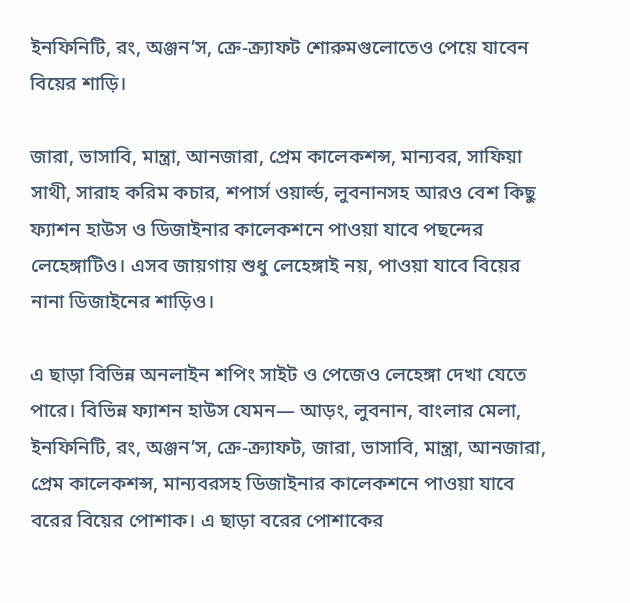ইনফিনিটি, রং, অঞ্জন’স, ক্রে-ক্র্যাফট শোরুমগুলোতেও পেয়ে যাবেন বিয়ের শাড়ি।

জারা, ভাসাবি, মান্ত্রা, আনজারা, প্রেম কালেকশন্স, মান্যবর, সাফিয়া সাথী, সারাহ করিম কচার, শপার্স ওয়ার্ল্ড, লুবনানসহ আরও বেশ কিছু ফ্যাশন হাউস ও ডিজাইনার কালেকশনে পাওয়া যাবে পছন্দের লেহেঙ্গাটিও। এসব জায়গায় শুধু লেহেঙ্গাই নয়, পাওয়া যাবে বিয়ের নানা ডিজাইনের শাড়িও।

এ ছাড়া বিভিন্ন অনলাইন শপিং সাইট ও পেজেও লেহেঙ্গা দেখা যেতে পারে। বিভিন্ন ফ্যাশন হাউস যেমন— আড়ং, লুবনান, বাংলার মেলা, ইনফিনিটি, রং, অঞ্জন’স, ক্রে-ক্র্যাফট, জারা, ভাসাবি, মান্ত্রা, আনজারা, প্রেম কালেকশন্স, মান্যবরসহ ডিজাইনার কালেকশনে পাওয়া যাবে বরের বিয়ের পোশাক। এ ছাড়া বরের পোশাকের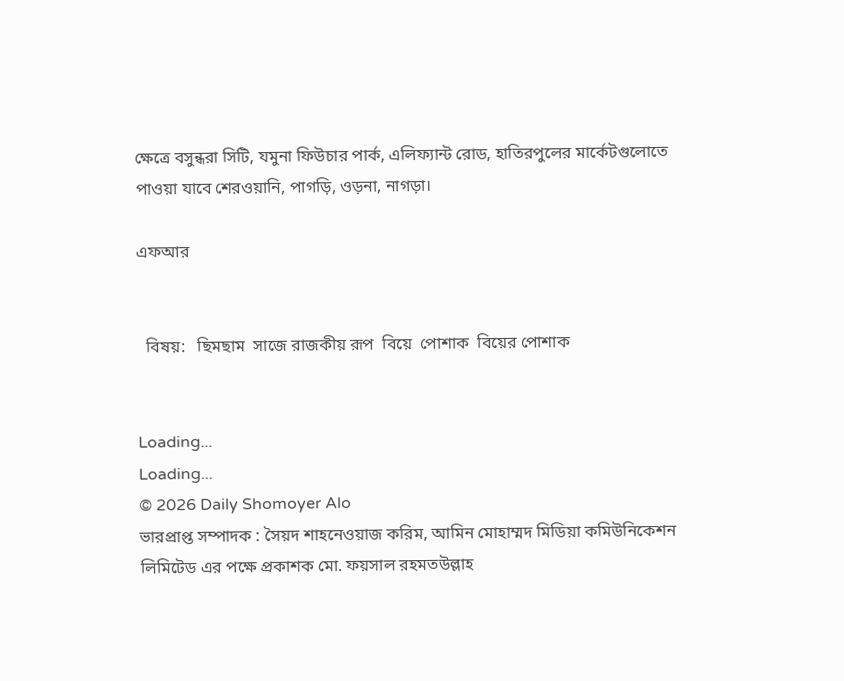ক্ষেত্রে বসুন্ধরা সিটি, যমুনা ফিউচার পার্ক, এলিফ্যান্ট রোড, হাতিরপুলের মার্কেটগুলোতে পাওয়া যাবে শেরওয়ানি, পাগড়ি, ওড়না, নাগড়া।

এফআর


  বিষয়:   ছিমছাম  সাজে রাজকীয় রূপ  বিয়ে  পোশাক  বিয়ের পোশাক


Loading...
Loading...
© 2026 Daily Shomoyer Alo
ভারপ্রাপ্ত সম্পাদক : সৈয়দ শাহনেওয়াজ করিম, আমিন মোহাম্মদ মিডিয়া কমিউনিকেশন লিমিটেড এর পক্ষে প্রকাশক মো. ফয়সাল রহমতউল্লাহ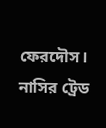ফেরদৌস। নাসির ট্রেড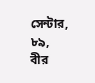সেন্টার, ৮৯, বীর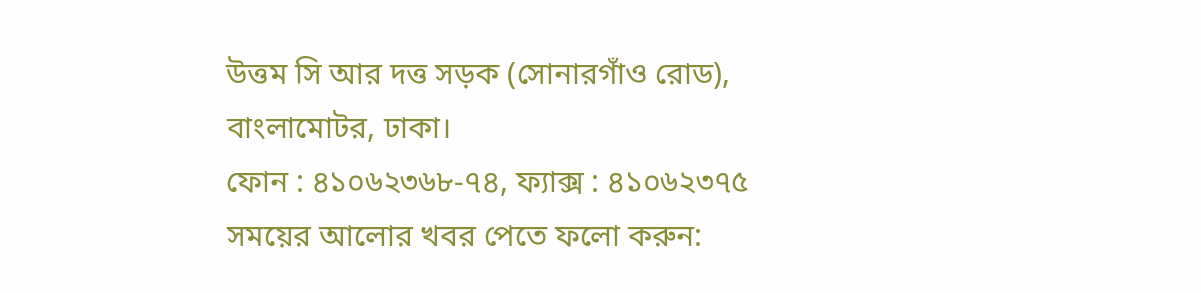উত্তম সি আর দত্ত সড়ক (সোনারগাঁও রোড), বাংলামোটর, ঢাকা।
ফোন : ৪১০৬২৩৬৮-৭৪, ফ্যাক্স : ৪১০৬২৩৭৫
সময়ের আলোর খবর পেতে ফলো করুন: